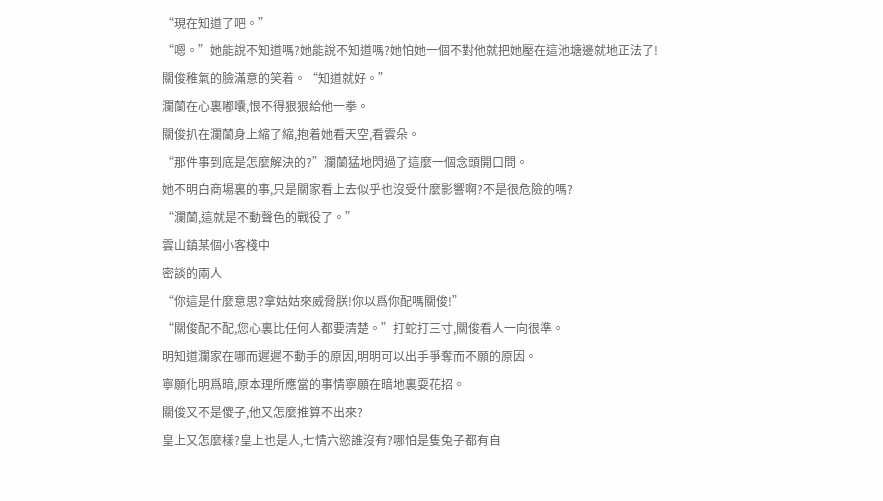“現在知道了吧。”
“嗯。”她能說不知道嗎?她能說不知道嗎?她怕她一個不對他就把她壓在這池塘邊就地正法了!
關俊稚氣的臉滿意的笑着。“知道就好。”
瀾蘭在心裏嘟囔,恨不得狠狠給他一拳。
關俊扒在瀾蘭身上縮了縮,抱着她看天空,看雲朵。
“那件事到底是怎麼解決的?”瀾蘭猛地閃過了這麼一個念頭開口問。
她不明白商場裏的事,只是關家看上去似乎也沒受什麼影響啊?不是很危險的嗎?
“瀾蘭,這就是不動聲色的戰役了。”
雲山鎮某個小客棧中
密談的兩人
“你這是什麼意思?拿姑姑來威脅朕!你以爲你配嗎關俊!”
“關俊配不配,您心裏比任何人都要清楚。”打蛇打三寸,關俊看人一向很準。
明知道瀾家在哪而遲遲不動手的原因,明明可以出手爭奪而不願的原因。
寧願化明爲暗,原本理所應當的事情寧願在暗地裏耍花招。
關俊又不是傻子,他又怎麼推算不出來?
皇上又怎麼樣?皇上也是人,七情六慾誰沒有?哪怕是隻兔子都有自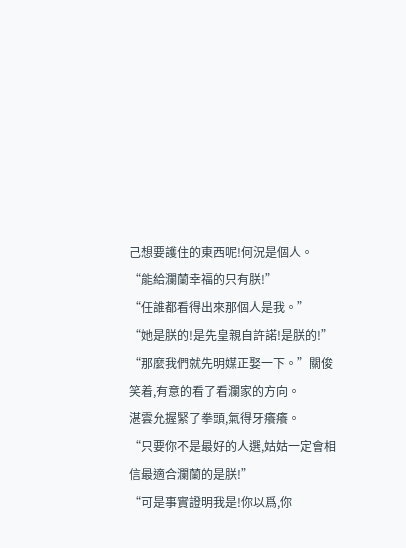己想要護住的東西呢!何況是個人。
“能給瀾蘭幸福的只有朕!”
“任誰都看得出來那個人是我。”
“她是朕的!是先皇親自許諾!是朕的!”
“那麼我們就先明媒正娶一下。”關俊笑着,有意的看了看瀾家的方向。
湛雲允握緊了拳頭,氣得牙癢癢。
“只要你不是最好的人選,姑姑一定會相信最適合瀾蘭的是朕!”
“可是事實證明我是!你以爲,你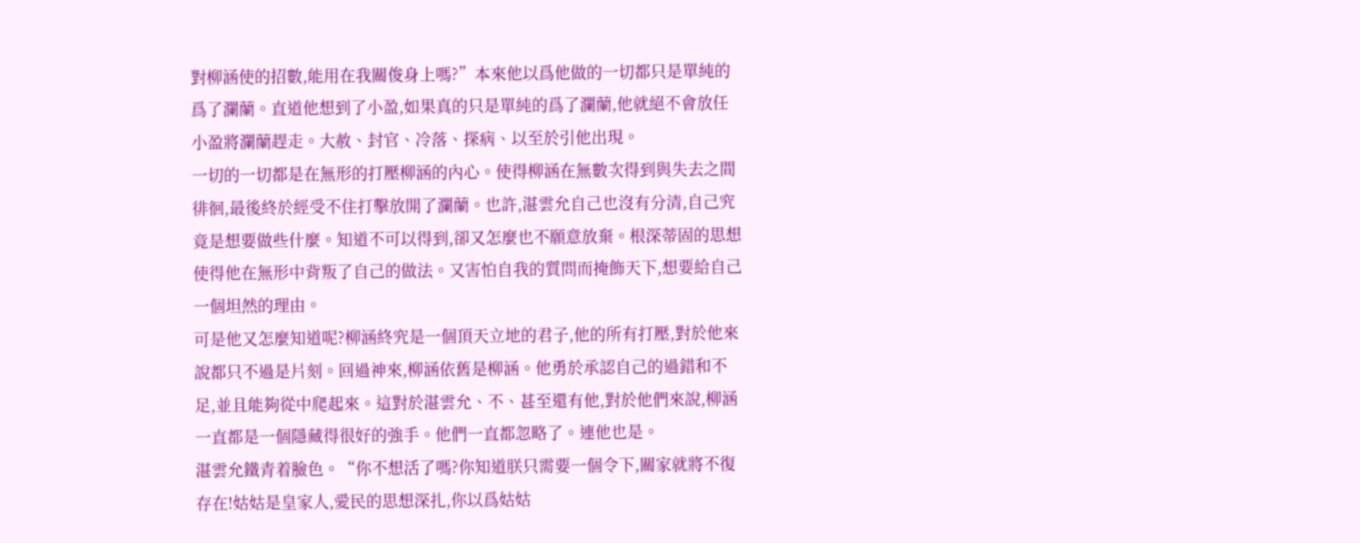對柳涵使的招數,能用在我關俊身上嗎?”本來他以爲他做的一切都只是單純的爲了瀾蘭。直道他想到了小盈,如果真的只是單純的爲了瀾蘭,他就絕不會放任小盈將瀾蘭趕走。大赦、封官、冷落、探病、以至於引他出現。
一切的一切都是在無形的打壓柳涵的內心。使得柳涵在無數次得到與失去之間徘徊,最後終於經受不住打擊放開了瀾蘭。也許,湛雲允自己也沒有分清,自己究竟是想要做些什麼。知道不可以得到,卻又怎麼也不願意放棄。根深蒂固的思想使得他在無形中背叛了自己的做法。又害怕自我的質問而掩飾天下,想要給自己一個坦然的理由。
可是他又怎麼知道呢?柳涵終究是一個頂天立地的君子,他的所有打壓,對於他來說都只不過是片刻。回過神來,柳涵依舊是柳涵。他勇於承認自己的過錯和不足,並且能夠從中爬起來。這對於湛雲允、不、甚至還有他,對於他們來說,柳涵一直都是一個隱藏得很好的強手。他們一直都忽略了。連他也是。
湛雲允鐵青着臉色。“你不想活了嗎?你知道朕只需要一個令下,關家就將不復存在!姑姑是皇家人,愛民的思想深扎,你以爲姑姑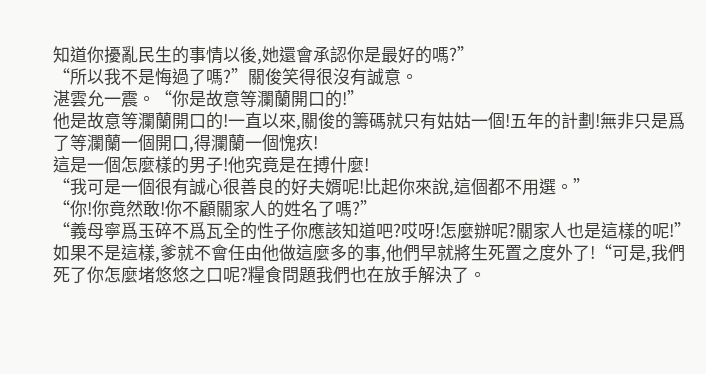知道你擾亂民生的事情以後,她還會承認你是最好的嗎?”
“所以我不是悔過了嗎?”關俊笑得很沒有誠意。
湛雲允一震。“你是故意等瀾蘭開口的!”
他是故意等瀾蘭開口的!一直以來,關俊的籌碼就只有姑姑一個!五年的計劃!無非只是爲了等瀾蘭一個開口,得瀾蘭一個愧疚!
這是一個怎麼樣的男子!他究竟是在搏什麼!
“我可是一個很有誠心很善良的好夫婿呢!比起你來說,這個都不用選。”
“你!你竟然敢!你不顧關家人的姓名了嗎?”
“義母寧爲玉碎不爲瓦全的性子你應該知道吧?哎呀!怎麼辦呢?關家人也是這樣的呢!”如果不是這樣,爹就不會任由他做這麼多的事,他們早就將生死置之度外了!“可是,我們死了你怎麼堵悠悠之口呢?糧食問題我們也在放手解決了。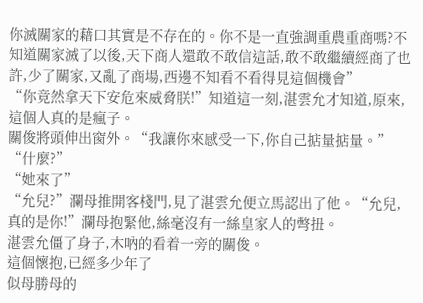你滅關家的藉口其實是不存在的。你不是一直強調重農重商嗎?不知道關家滅了以後,天下商人還敢不敢信這話,敢不敢繼續經商了也許,少了關家,又亂了商場,西邊不知看不看得見這個機會”
“你竟然拿天下安危來威脅朕!”知道這一刻,湛雲允才知道,原來,這個人真的是瘋子。
關俊將頭伸出窗外。“我讓你來感受一下,你自己掂量掂量。”
“什麼?”
“她來了”
“允兒?”瀾母推開客棧門,見了湛雲允便立馬認出了他。“允兒,真的是你!”瀾母抱緊他,絲毫沒有一絲皇家人的彆扭。
湛雲允僵了身子,木吶的看着一旁的關俊。
這個懷抱,已經多少年了
似母勝母的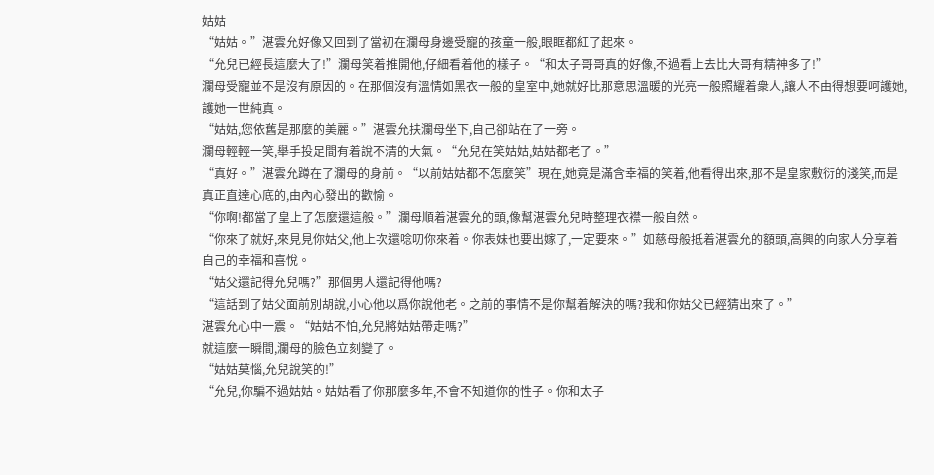姑姑
“姑姑。”湛雲允好像又回到了當初在瀾母身邊受寵的孩童一般,眼眶都紅了起來。
“允兒已經長這麼大了!”瀾母笑着推開他,仔細看着他的樣子。“和太子哥哥真的好像,不過看上去比大哥有精神多了!”
瀾母受寵並不是沒有原因的。在那個沒有溫情如黑衣一般的皇室中,她就好比那意思溫暖的光亮一般照耀着衆人,讓人不由得想要呵護她,護她一世純真。
“姑姑,您依舊是那麼的美麗。”湛雲允扶瀾母坐下,自己卻站在了一旁。
瀾母輕輕一笑,舉手投足間有着說不清的大氣。“允兒在笑姑姑,姑姑都老了。”
“真好。”湛雲允蹲在了瀾母的身前。“以前姑姑都不怎麼笑”現在,她竟是滿含幸福的笑着,他看得出來,那不是皇家敷衍的淺笑,而是真正直達心底的,由內心發出的歡愉。
“你啊!都當了皇上了怎麼還這般。”瀾母順着湛雲允的頭,像幫湛雲允兒時整理衣襟一般自然。
“你來了就好,來見見你姑父,他上次還唸叨你來着。你表妹也要出嫁了,一定要來。”如慈母般抵着湛雲允的額頭,高興的向家人分享着自己的幸福和喜悅。
“姑父還記得允兒嗎?”那個男人還記得他嗎?
“這話到了姑父面前別胡說,小心他以爲你說他老。之前的事情不是你幫着解決的嗎?我和你姑父已經猜出來了。”
湛雲允心中一震。“姑姑不怕,允兒將姑姑帶走嗎?”
就這麼一瞬間,瀾母的臉色立刻變了。
“姑姑莫惱,允兒說笑的!”
“允兒,你騙不過姑姑。姑姑看了你那麼多年,不會不知道你的性子。你和太子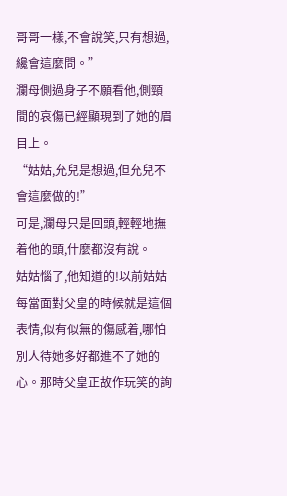哥哥一樣,不會說笑,只有想過,纔會這麼問。”
瀾母側過身子不願看他,側頸間的哀傷已經顯現到了她的眉目上。
“姑姑,允兒是想過,但允兒不會這麼做的!”
可是,瀾母只是回頭,輕輕地撫着他的頭,什麼都沒有說。
姑姑惱了,他知道的!以前姑姑每當面對父皇的時候就是這個表情,似有似無的傷感着,哪怕別人待她多好都進不了她的心。那時父皇正故作玩笑的詢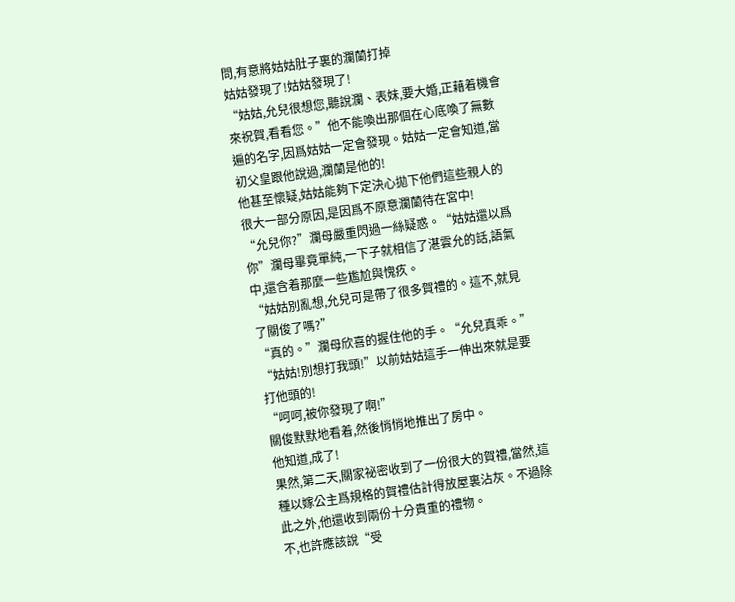問,有意將姑姑肚子裏的瀾蘭打掉
姑姑發現了!姑姑發現了!
“姑姑,允兒很想您,聽說瀾、表妹,要大婚,正藉着機會來祝賀,看看您。”他不能喚出那個在心底喚了無數遍的名字,因爲姑姑一定會發現。姑姑一定會知道,當初父皇跟他說過,瀾蘭是他的!
他甚至懷疑,姑姑能夠下定決心拋下他們這些親人的很大一部分原因,是因爲不原意瀾蘭待在宮中!
“允兒你?”瀾母嚴重閃過一絲疑惑。“姑姑還以爲你”瀾母畢竟單純,一下子就相信了湛雲允的話,語氣中,還含着那麼一些尷尬與愧疚。
“姑姑別亂想,允兒可是帶了很多賀禮的。這不,就見了關俊了嗎?”
“真的。”瀾母欣喜的握住他的手。“允兒真乖。”
“姑姑!別想打我頭!”以前姑姑這手一伸出來就是要打他頭的!
“呵呵,被你發現了啊!”
關俊默默地看着,然後悄悄地推出了房中。
他知道,成了!
果然,第二天,關家祕密收到了一份很大的賀禮,當然,這種以嫁公主爲規格的賀禮估計得放屋裏沾灰。不過除此之外,他還收到兩份十分貴重的禮物。
不,也許應該說“受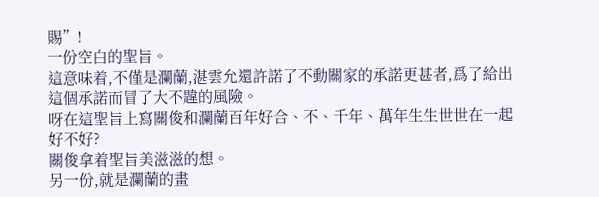賜”!
一份空白的聖旨。
這意味着,不僅是瀾蘭,湛雲允還許諾了不動關家的承諾更甚者,爲了給出這個承諾而冒了大不韙的風險。
呀在這聖旨上寫關俊和瀾蘭百年好合、不、千年、萬年生生世世在一起好不好?
關俊拿着聖旨美滋滋的想。
另一份,就是瀾蘭的畫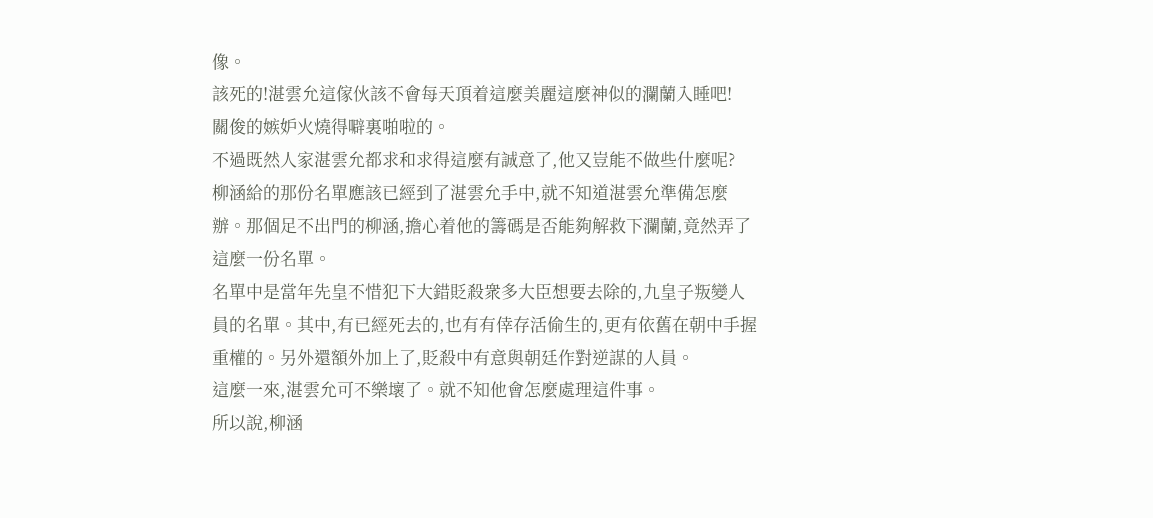像。
該死的!湛雲允這傢伙該不會每天頂着這麼美麗這麼神似的瀾蘭入睡吧!
關俊的嫉妒火燒得噼裏啪啦的。
不過既然人家湛雲允都求和求得這麼有誠意了,他又豈能不做些什麼呢?
柳涵給的那份名單應該已經到了湛雲允手中,就不知道湛雲允準備怎麼辦。那個足不出門的柳涵,擔心着他的籌碼是否能夠解救下瀾蘭,竟然弄了這麼一份名單。
名單中是當年先皇不惜犯下大錯貶殺衆多大臣想要去除的,九皇子叛變人員的名單。其中,有已經死去的,也有有倖存活偷生的,更有依舊在朝中手握重權的。另外還額外加上了,貶殺中有意與朝廷作對逆謀的人員。
這麼一來,湛雲允可不樂壞了。就不知他會怎麼處理這件事。
所以說,柳涵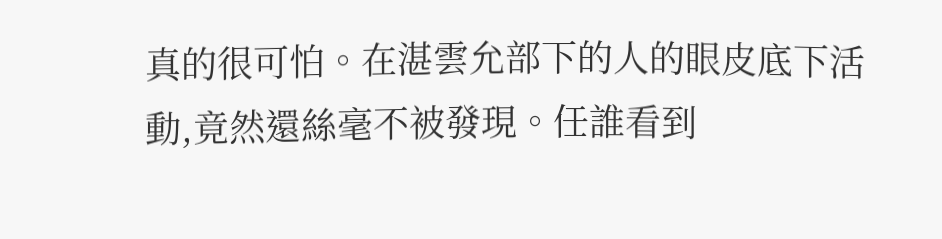真的很可怕。在湛雲允部下的人的眼皮底下活動,竟然還絲毫不被發現。任誰看到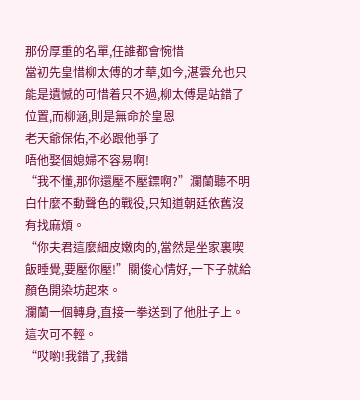那份厚重的名單,任誰都會惋惜
當初先皇惜柳太傅的才華,如今,湛雲允也只能是遺憾的可惜着只不過,柳太傅是站錯了位置,而柳涵,則是無命於皇恩
老天爺保佑,不必跟他爭了
唔他娶個媳婦不容易啊!
“我不懂,那你還壓不壓鏢啊?”瀾蘭聽不明白什麼不動聲色的戰役,只知道朝廷依舊沒有找麻煩。
“你夫君這麼細皮嫩肉的,當然是坐家裏喫飯睡覺,要壓你壓!”關俊心情好,一下子就給顏色開染坊起來。
瀾蘭一個轉身,直接一拳送到了他肚子上。
這次可不輕。
“哎喲!我錯了,我錯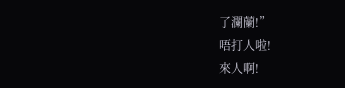了瀾蘭!”
唔打人啦!
來人啊!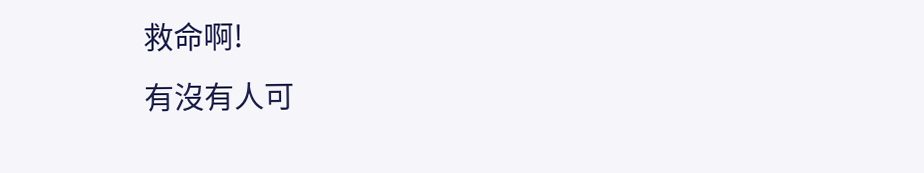救命啊!
有沒有人可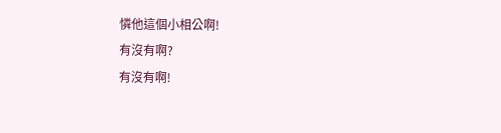憐他這個小相公啊!
有沒有啊?
有沒有啊!